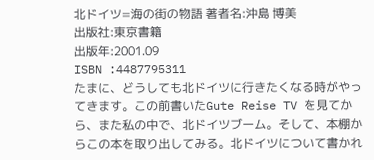北ドイツ=海の街の物語 著者名:沖島 博美
出版社:東京書籍
出版年:2001.09
ISBN :4487795311
たまに、どうしても北ドイツに行きたくなる時がやってきます。この前書いたGute Reise TV を見てから、また私の中で、北ドイツブーム。そして、本棚からこの本を取り出してみる。北ドイツについて書かれ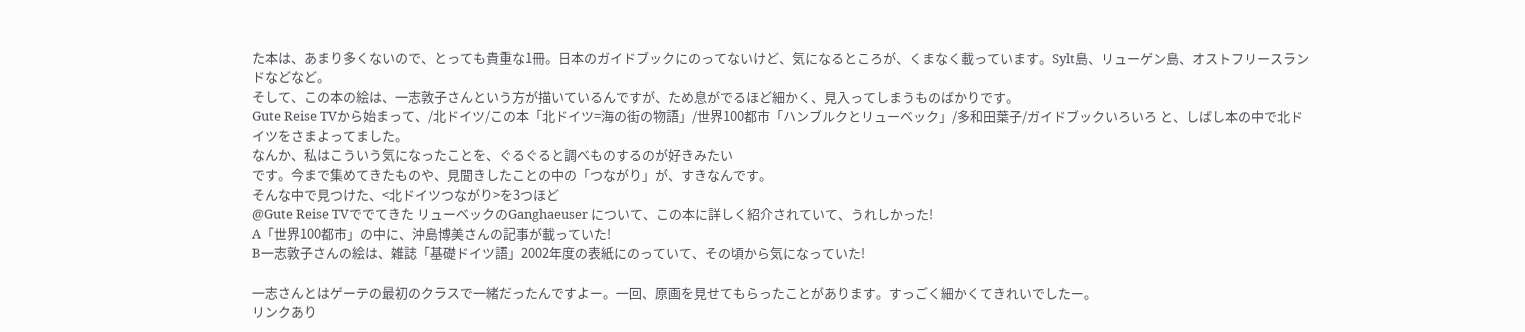た本は、あまり多くないので、とっても貴重な1冊。日本のガイドブックにのってないけど、気になるところが、くまなく載っています。Sylt島、リューゲン島、オストフリースランドなどなど。
そして、この本の絵は、一志敦子さんという方が描いているんですが、ため息がでるほど細かく、見入ってしまうものばかりです。
Gute Reise TVから始まって、/北ドイツ/この本「北ドイツ=海の街の物語」/世界100都市「ハンブルクとリューベック」/多和田葉子/ガイドブックいろいろ と、しばし本の中で北ドイツをさまよってました。
なんか、私はこういう気になったことを、ぐるぐると調べものするのが好きみたい
です。今まで集めてきたものや、見聞きしたことの中の「つながり」が、すきなんです。
そんな中で見つけた、<北ドイツつながり>を3つほど
@Gute Reise TVででてきた リューベックのGanghaeuser について、この本に詳しく紹介されていて、うれしかった!
A「世界100都市」の中に、沖島博美さんの記事が載っていた!
B一志敦子さんの絵は、雑誌「基礎ドイツ語」2002年度の表紙にのっていて、その頃から気になっていた!

一志さんとはゲーテの最初のクラスで一緒だったんですよー。一回、原画を見せてもらったことがあります。すっごく細かくてきれいでしたー。
リンクあり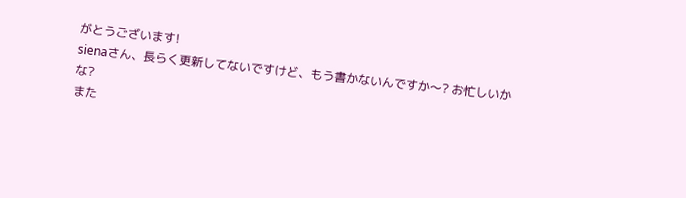がとうございます!
sienaさん、長らく更新してないですけど、もう書かないんですか〜? お忙しいかな?
また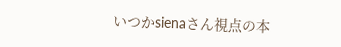いつかsienaさん視点の本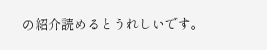の紹介読めるとうれしいです。